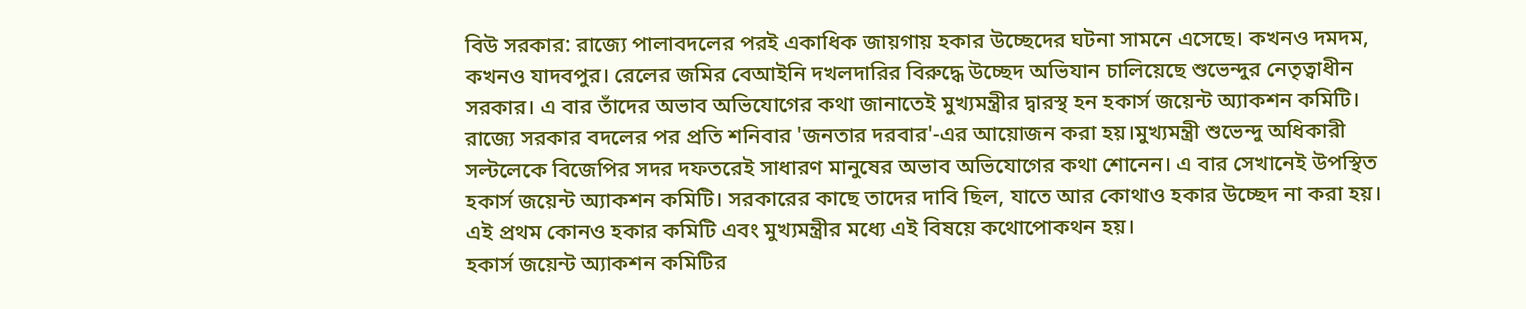বিউ সরকার: রাজ্যে পালাবদলের পরই একাধিক জায়গায় হকার উচ্ছেদের ঘটনা সামনে এসেছে। কখনও দমদম, কখনও যাদবপুর। রেলের জমির বেআইনি দখলদারির বিরুদ্ধে উচ্ছেদ অভিযান চালিয়েছে শুভেন্দুর নেতৃত্বাধীন সরকার। এ বার তাঁদের অভাব অভিযোগের কথা জানাতেই মুখ্যমন্ত্রীর দ্বারস্থ হন হকার্স জয়েন্ট অ্যাকশন কমিটি।
রাজ্যে সরকার বদলের পর প্রতি শনিবার 'জনতার দরবার'-এর আয়োজন করা হয়।মুখ্যমন্ত্রী শুভেন্দু অধিকারী সল্টলেকে বিজেপির সদর দফতরেই সাধারণ মানুষের অভাব অভিযোগের কথা শোনেন। এ বার সেখানেই উপস্থিত হকার্স জয়েন্ট অ্যাকশন কমিটি। সরকারের কাছে তাদের দাবি ছিল, যাতে আর কোথাও হকার উচ্ছেদ না করা হয়। এই প্রথম কোনও হকার কমিটি এবং মুখ্যমন্ত্রীর মধ্যে এই বিষয়ে কথোপোকথন হয়।
হকার্স জয়েন্ট অ্যাকশন কমিটির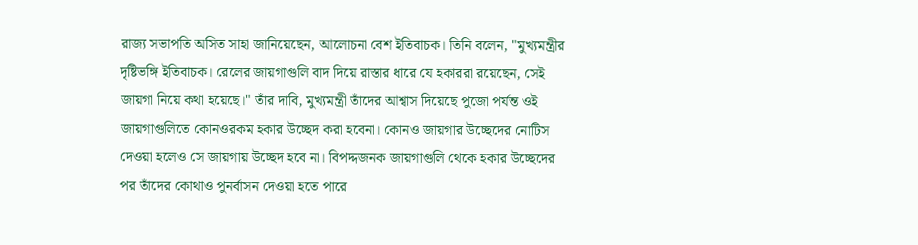রাজ্য সভাপতি অসিত সাহা জানিয়েছেন, আলোচনা বেশ ইতিবাচক। তিনি বলেন, "মুখ্যমন্ত্রীর দৃষ্টিভঙ্গি ইতিবাচক। রেলের জায়গাগুলি বাদ দিয়ে রাস্তার ধারে যে হকাররা রয়েছেন, সেই জায়গা নিয়ে কথা হয়েছে।" তাঁর দাবি, মুখ্যমন্ত্রী তাঁদের আশ্বাস দিয়েছে পুজো পর্যন্ত ওই জায়গাগুলিতে কোনওরকম হকার উচ্ছেদ করা হবেনা। কোনও জায়গার উচ্ছেদের নোটিস দেওয়া হলেও সে জায়গায় উচ্ছেদ হবে না। বিপদ্দজনক জায়গাগুলি থেকে হকার উচ্ছেদের পর তাঁদের কোথাও পুনর্বাসন দেওয়া হতে পারে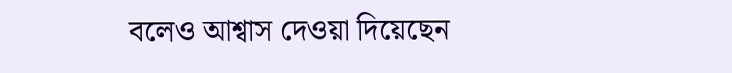বলেও আশ্বাস দেওয়া দিয়েছেন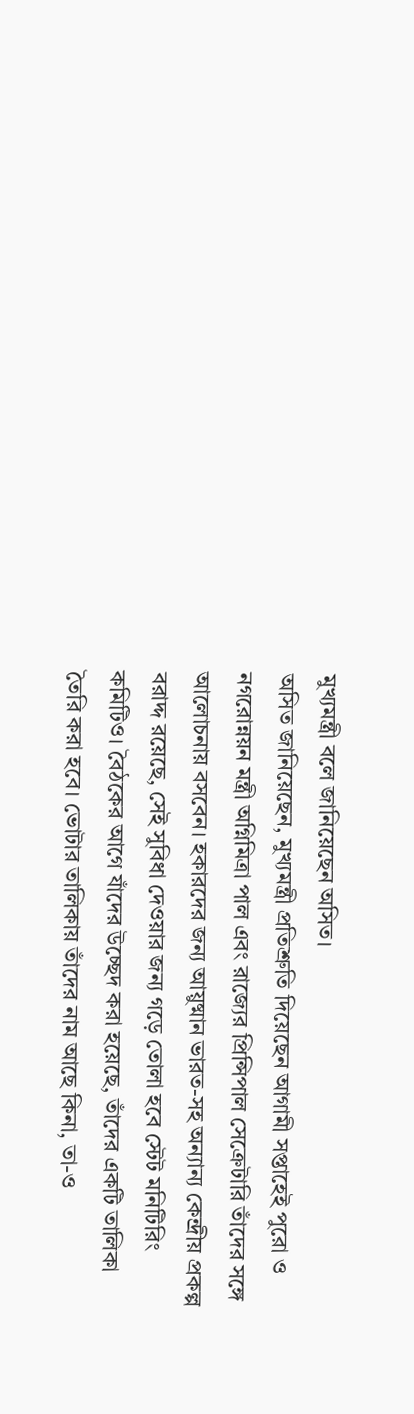মুখ্যমন্ত্রী বলে জানিয়েছেন অসিত।
অসিত জানিয়েছেন, মুখ্যমন্ত্রী প্রতিশ্রুতি দিয়েছেন আগামী সপ্তাহেই পুরো ও নগরোন্নয়ন মন্ত্রী অগ্নিমিত্রা পাল এবং রাজ্যের প্রিন্সিপাল সেক্রেটারি তাঁদের সঙ্গে আলোচনায় বসবেন। হকারদের জন্য আয়ুষ্মান ভারত-সহ অন্যান্য কেন্দ্রীয় প্রকল্প বরাদ্দ রয়েছে, সেই সুবিধা দেওয়ার জন্য গড়ে তোলা হবে স্টেট মনিটিরিং কমিটিও। বৈঠকের আগে যাঁদের উচ্ছেদ করা হয়েছে, তাঁদের একটি তালিকা তৈরি করা হবে। ভোটার তালিকায় তাঁদের নাম আছে কিনা, তা-ও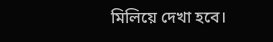মিলিয়ে দেখা হবে।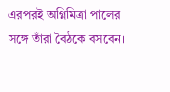এরপরই অগ্নিমিত্রা পালের সঙ্গে তাঁরা বৈঠকে বসবেন।